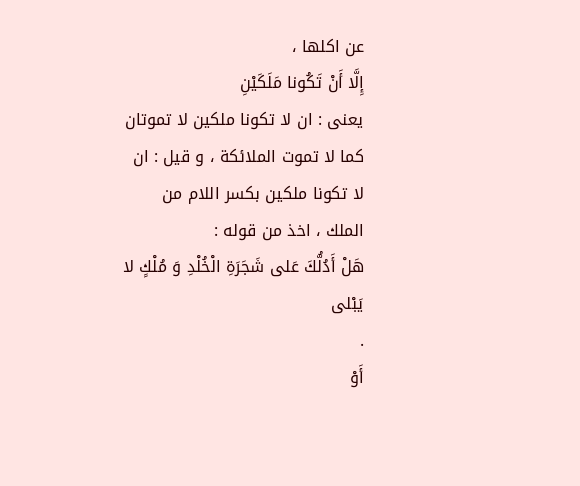عن اكلها ،
إِلَّا أَنْ تَكُونا مَلَكَيْنِ
يعنى : ان لا تكونا ملكين لا تموتان كما لا تموت الملائكة ، و قيل : ان لا تكونا ملكين بكسر اللام من الملك ، اخذ من قوله :
هَلْ أَدُلُّكَ عَلى شَجَرَةِ الْخُلْدِ وَ مُلْكٍ لا يَبْلى
.
أَوْ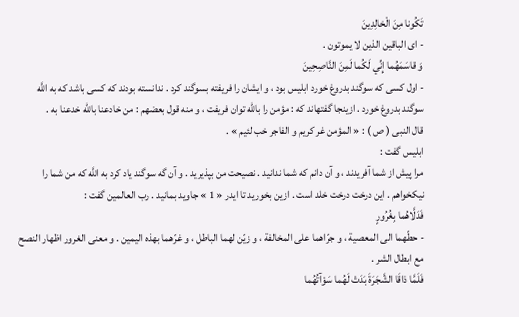تَكُونا مِنَ الْخالِدِينَ
- اى الباقين الذين لا يموتون .
وَ قاسَمَهُما إِنِّي لَكُما لَمِنَ النَّاصِحِينَ
- اول كسى كه سوگند بدروغ خورد ابليس بود ، و ايشان را فريفته بسوگند كرد . ندانسته بودند كه كسى باشد كه به اللَّه سوگند بدروغ خورد . ازينجا گفتهاند كه : مؤمن را باللّه توان فريفت ، و منه قول بعضهم : من خادعنا باللّه خدعنا به .
قال النبى ( ص ) : « المؤمن غر كريم و الفاجر خب لئيم » .
ابليس گفت :
مرا پيش از شما آفريدند ، و آن دانم كه شما ندانيد . نصيحت من بپذيريد . و آن گه سوگند ياد كرد به اللَّه كه من شما را نيكخواهم . اين درخت درخت خلد است . ازين بخوريد تا ايدر « 1 » جاويد بمانيد . رب العالمين گفت :
فَدَلَّاهُما بِغُرُورٍ
- حطّهما الى المعصية ، و جرّاهما على المخالفة ، و زيّن لهما الباطل ، و غرّهما بهذه اليمين . و معنى الغرور اظهار النصح مع ابطال الشر .
فَلَمَّا ذاقَا الشَّجَرَةَ بَدَتْ لَهُما سَوْآتُهُما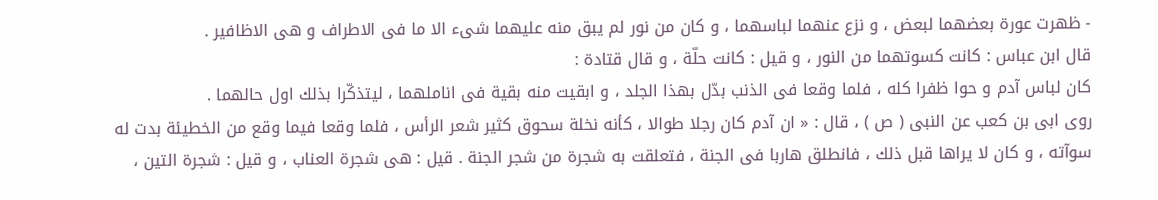- ظهرت عورة بعضهما لبعض ، و نزع عنهما لباسهما ، و كان من نور لم يبق منه عليهما شىء الا ما فى الاطراف و هى الاظافير .
قال ابن عباس : كانت كسوتهما من النور ، و قيل : كانت حلّة ، و قال قتادة :
كان لباس آدم و حوا ظفرا كله ، فلما وقعا فى الذنب بدّل بهذا الجلد ، و ابقيت منه بقية فى اناملهما ، ليتذكّرا بذلك اول حالهما .
روى ابى بن كعب عن النبى ( ص ) ، قال : « ان آدم كان رجلا طوالا ، كأنه نخلة سحوق كثير شعر الرأس ، فلما وقعا فيما وقع من الخطيئة بدت له سوآته ، و كان لا يراها قبل ذلك ، فانطلق هاربا فى الجنة ، فتعلقت به شجرة من شجر الجنة . قيل : هى شجرة العناب ، و قيل : شجرة التين ،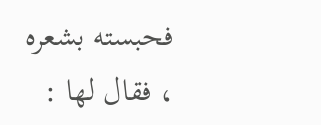فحبسته بشعره ، فقال لها :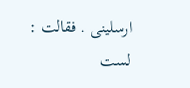ارسلينى . فقالت :
لست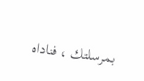بمرسلتك ، فناداه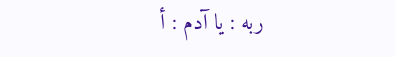ربه : يا آدم : أ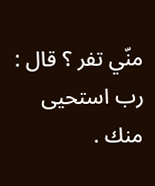منّي تفر ؟ قال : رب استحيى منك .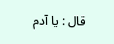قال : يا آدم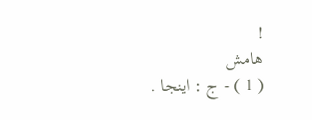!
هامش
( 1 ) - ج : اينجا .